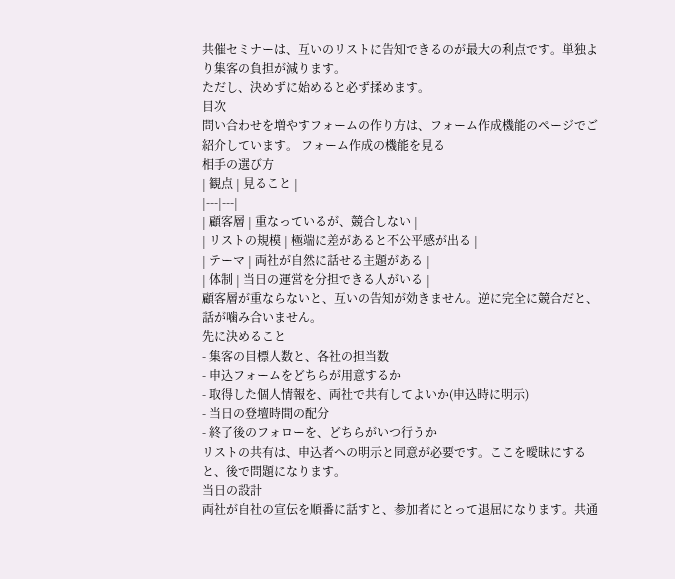共催セミナーは、互いのリストに告知できるのが最大の利点です。単独より集客の負担が減ります。
ただし、決めずに始めると必ず揉めます。
目次
問い合わせを増やすフォームの作り方は、フォーム作成機能のページでご紹介しています。 フォーム作成の機能を見る
相手の選び方
| 観点 | 見ること |
|---|---|
| 顧客層 | 重なっているが、競合しない |
| リストの規模 | 極端に差があると不公平感が出る |
| テーマ | 両社が自然に話せる主題がある |
| 体制 | 当日の運営を分担できる人がいる |
顧客層が重ならないと、互いの告知が効きません。逆に完全に競合だと、話が噛み合いません。
先に決めること
- 集客の目標人数と、各社の担当数
- 申込フォームをどちらが用意するか
- 取得した個人情報を、両社で共有してよいか(申込時に明示)
- 当日の登壇時間の配分
- 終了後のフォローを、どちらがいつ行うか
リストの共有は、申込者への明示と同意が必要です。ここを曖昧にすると、後で問題になります。
当日の設計
両社が自社の宣伝を順番に話すと、参加者にとって退屈になります。共通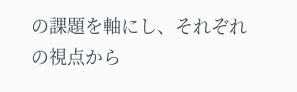の課題を軸にし、それぞれの視点から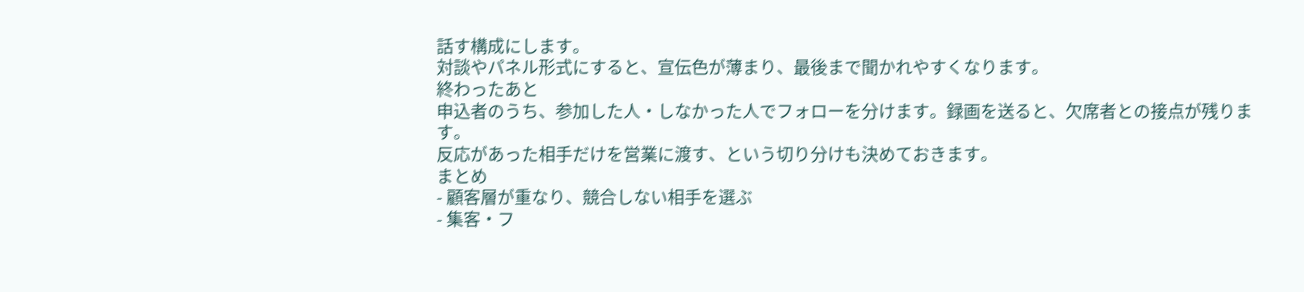話す構成にします。
対談やパネル形式にすると、宣伝色が薄まり、最後まで聞かれやすくなります。
終わったあと
申込者のうち、参加した人・しなかった人でフォローを分けます。録画を送ると、欠席者との接点が残ります。
反応があった相手だけを営業に渡す、という切り分けも決めておきます。
まとめ
- 顧客層が重なり、競合しない相手を選ぶ
- 集客・フ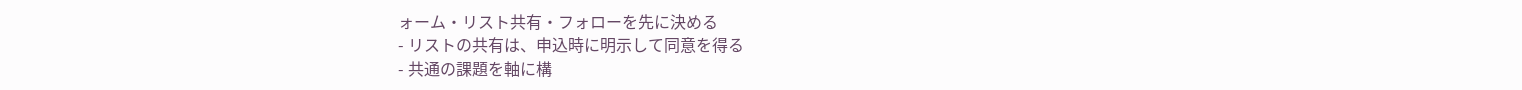ォーム・リスト共有・フォローを先に決める
- リストの共有は、申込時に明示して同意を得る
- 共通の課題を軸に構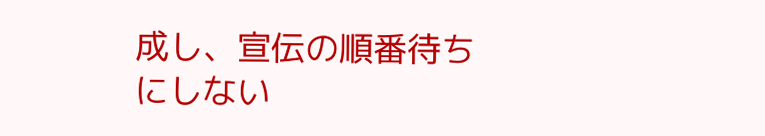成し、宣伝の順番待ちにしない